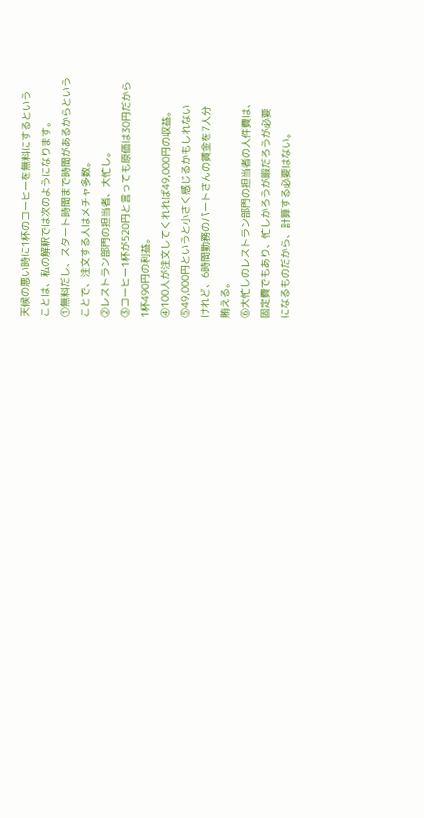天候の悪い時に1杯のコーヒーを無料にするという
ことは、私の解釈では次のようになります。
①無料だし、スタート時間まで時間があるからという
ことで、注文する人はメチャ多数。
②レストラン部門の担当者、大忙し。
③コーヒー1杯が520円と言っても原価は30円だから
1杯490円の利益。
④100人が注文してくれれば49,000円の収益。
⑤49,000円というと小さく感じるかもしれない
けれど、6時間勤務のパートさんの賃金を7人分
賄える。
⑥大忙しのレストラン部門の担当者の人件費は、
固定費でもあり、忙しかろうが暇だろうが必要
になるものだから、計算する必要はない。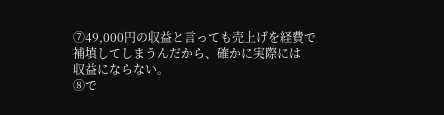⑦49,000円の収益と言っても売上げを経費で
補填してしまうんだから、確かに実際には
収益にならない。
⑧で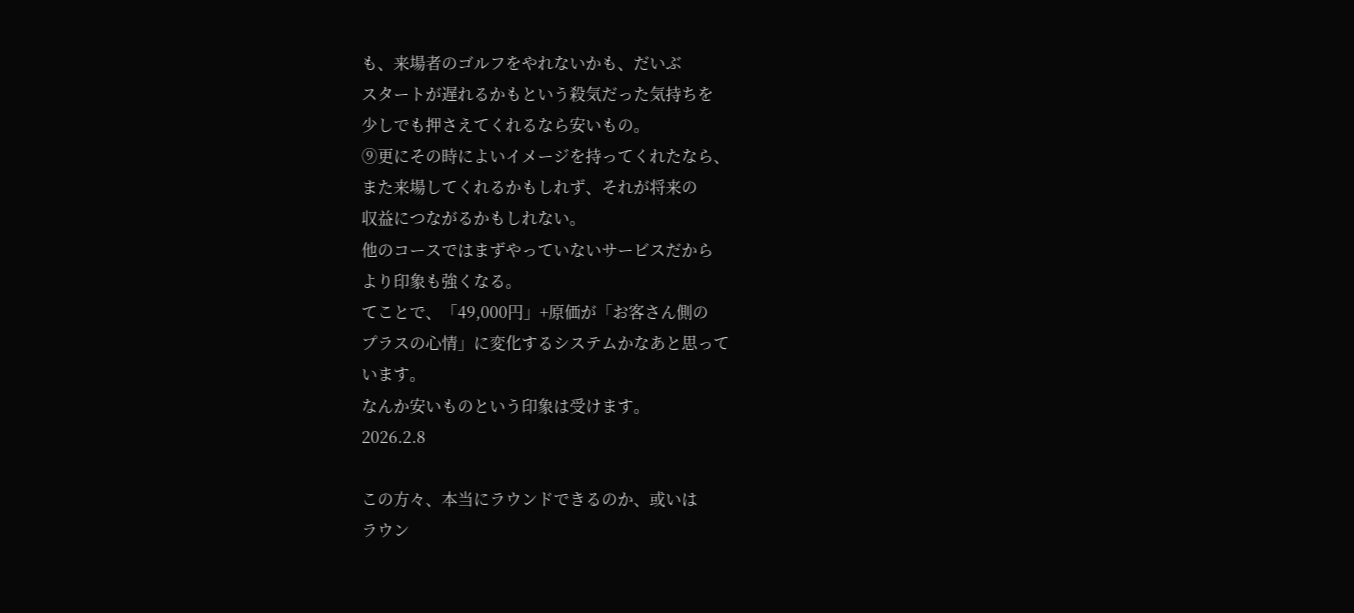も、来場者のゴルフをやれないかも、だいぶ
スタートが遅れるかもという殺気だった気持ちを
少しでも押さえてくれるなら安いもの。
⑨更にその時によいイメージを持ってくれたなら、
また来場してくれるかもしれず、それが将来の
収益につながるかもしれない。
他のコースではまずやっていないサービスだから
より印象も強くなる。
てことで、「49,000円」+原価が「お客さん側の
プラスの心情」に変化するシステムかなあと思って
います。
なんか安いものという印象は受けます。
2026.2.8

この方々、本当にラウンドできるのか、或いは
ラウン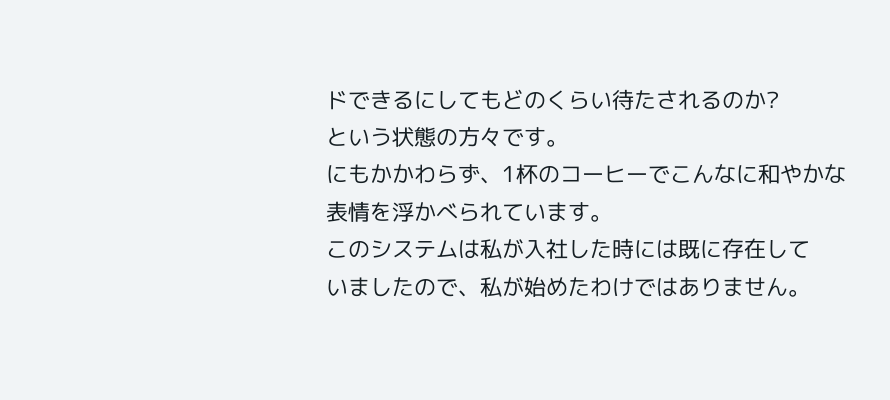ドできるにしてもどのくらい待たされるのか?
という状態の方々です。
にもかかわらず、1杯のコーヒーでこんなに和やかな
表情を浮かべられています。
このシステムは私が入社した時には既に存在して
いましたので、私が始めたわけではありません。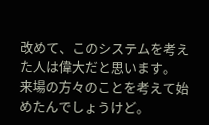改めて、このシステムを考えた人は偉大だと思います。
来場の方々のことを考えて始めたんでしょうけど。